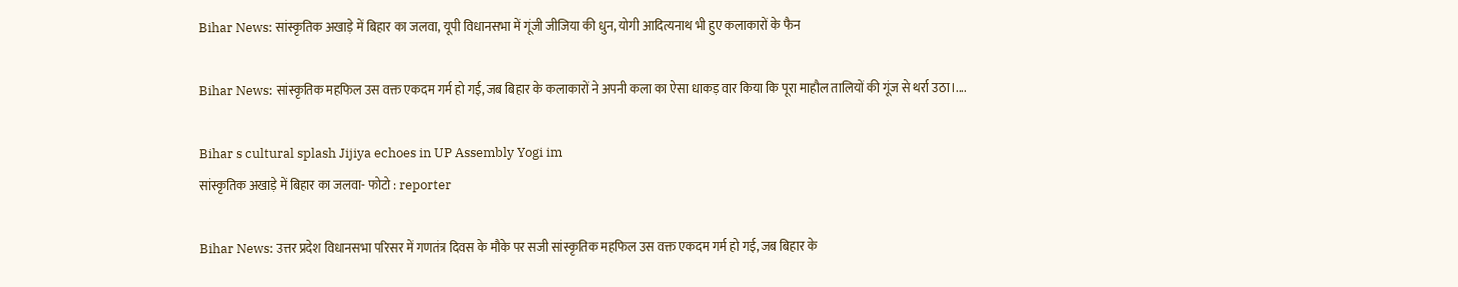Bihar News: सांस्कृतिक अखाड़े में बिहार का जलवा, यूपी विधानसभा में गूंजी जीजिया की धुन, योगी आदित्यनाथ भी हुए कलाकारों के फैन

Bihar News: सांस्कृतिक महफिल उस वक्त एकदम गर्म हो गई, जब बिहार के कलाकारों ने अपनी कला का ऐसा धाकड़ वार किया कि पूरा माहौल तालियों की गूंज से थर्रा उठा।....

Bihar s cultural splash Jijiya echoes in UP Assembly Yogi im
सांस्कृतिक अखाड़े में बिहार का जलवा- फोटो : reporter

Bihar News: उत्तर प्रदेश विधानसभा परिसर में गणतंत्र दिवस के मौके पर सजी सांस्कृतिक महफिल उस वक्त एकदम गर्म हो गई, जब बिहार के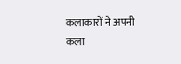कलाकारों ने अपनी कला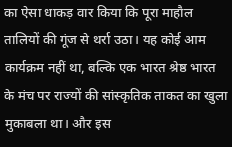का ऐसा धाकड़ वार किया कि पूरा माहौल तालियों की गूंज से थर्रा उठा। यह कोई आम कार्यक्रम नहीं था, बल्कि एक भारत श्रेष्ठ भारत के मंच पर राज्यों की सांस्कृतिक ताकत का खुला मुकाबला था। और इस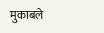मुकाबले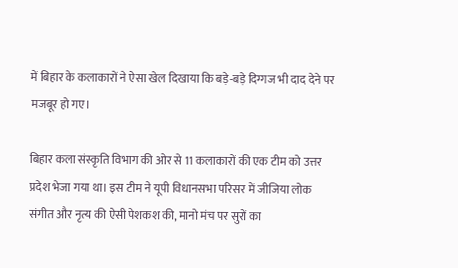में बिहार के कलाकारों ने ऐसा खेल दिखाया कि बड़े-बड़े दिग्गज भी दाद देने पर मजबूर हो गए।

बिहार कला संस्कृति विभाग की ओर से 11 कलाकारों की एक टीम को उत्तर प्रदेश भेजा गया था। इस टीम ने यूपी विधानसभा परिसर में जीजिया लोक संगीत और नृत्य की ऐसी पेशकश की, मानो मंच पर सुरों का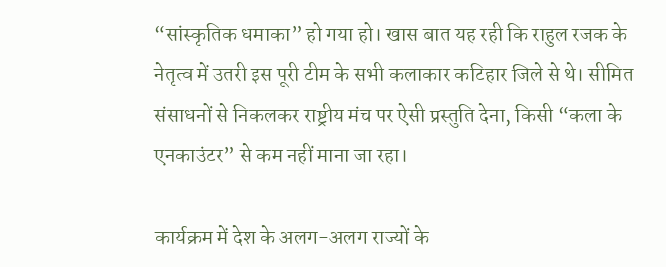“सांस्कृतिक धमाका” हो गया हो। खास बात यह रही कि राहुल रजक के नेतृत्व में उतरी इस पूरी टीम के सभी कलाकार कटिहार जिले से थे। सीमित संसाधनों से निकलकर राष्ट्रीय मंच पर ऐसी प्रस्तुति देना, किसी “कला के एनकाउंटर” से कम नहीं माना जा रहा।

कार्यक्रम में देश के अलग-अलग राज्यों के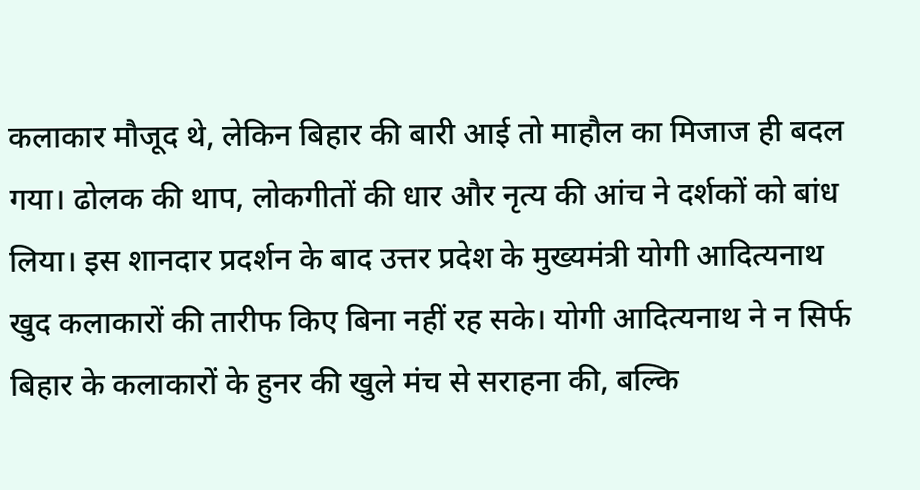कलाकार मौजूद थे, लेकिन बिहार की बारी आई तो माहौल का मिजाज ही बदल गया। ढोलक की थाप, लोकगीतों की धार और नृत्य की आंच ने दर्शकों को बांध लिया। इस शानदार प्रदर्शन के बाद उत्तर प्रदेश के मुख्यमंत्री योगी आदित्यनाथ खुद कलाकारों की तारीफ किए बिना नहीं रह सके। योगी आदित्यनाथ ने न सिर्फ बिहार के कलाकारों के हुनर की खुले मंच से सराहना की, बल्कि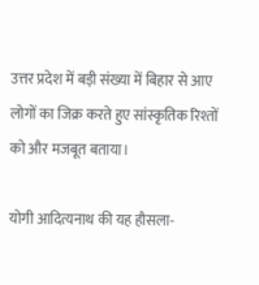उत्तर प्रदेश में बड़ी संख्या में बिहार से आए लोगों का जिक्र करते हुए सांस्कृतिक रिश्तों को और मजबूत बताया।

योगी आदित्यनाथ की यह हौसला-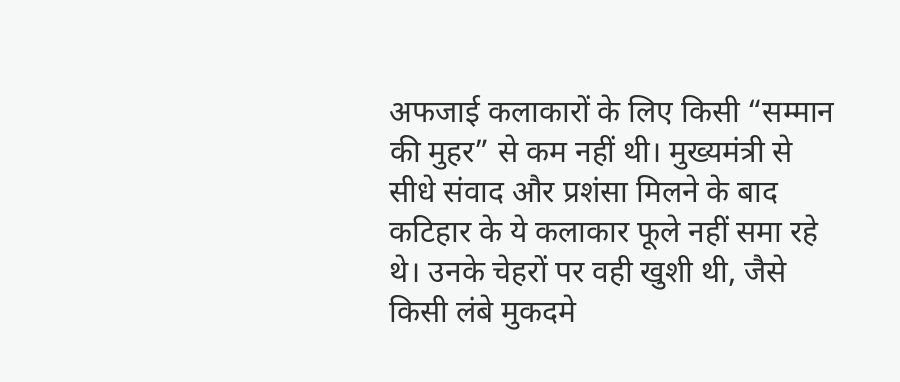अफजाई कलाकारों के लिए किसी “सम्मान की मुहर” से कम नहीं थी। मुख्यमंत्री से सीधे संवाद और प्रशंसा मिलने के बाद कटिहार के ये कलाकार फूले नहीं समा रहे थे। उनके चेहरों पर वही खुशी थी, जैसे किसी लंबे मुकदमे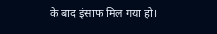के बाद इंसाफ मिल गया हो।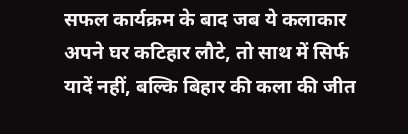सफल कार्यक्रम के बाद जब ये कलाकार अपने घर कटिहार लौटे, तो साथ में सिर्फ यादें नहीं, बल्कि बिहार की कला की जीत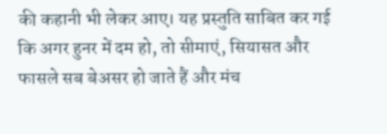की कहानी भी लेकर आए। यह प्रस्तुति साबित कर गई कि अगर हुनर में दम हो, तो सीमाएं, सियासत और फासले सब बेअसर हो जाते हैं और मंच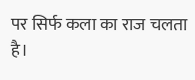पर सिर्फ कला का राज चलता है।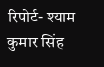रिपोर्ट- श्याम कुमार सिंह